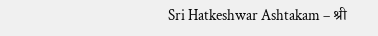Sri Hatkeshwar Ashtakam – श्री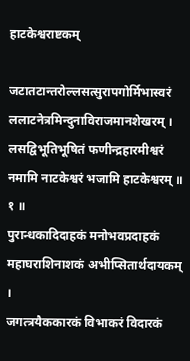हाटकेश्वराष्टकम्

जटातटान्तरोल्लसत्सुरापगोर्मिभास्वरं
ललाटनेत्रमिन्दुनाविराजमानशेखरम् ।
लसद्विभूतिभूषितं फणीन्द्रहारमीश्वरं
नमामि नाटकेश्वरं भजामि हाटकेश्वरम् ॥ १ ॥
पुरान्धकादिदाहकं मनोभवप्रदाहकं
महाघराशिनाशकं अभीप्सितार्थदायकम् ।
जगत्त्रयैककारकं विभाकरं विदारकं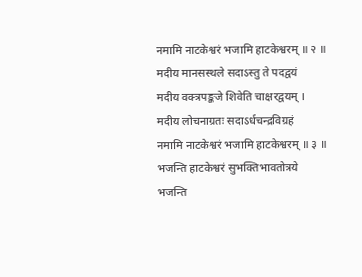नमामि नाटकेश्वरं भजामि हाटकेश्वरम् ॥ २ ॥
मदीय मानसस्थले सदाऽस्तु ते पदद्वयं
मदीय वक्त्रपङ्कजे शिवेति चाक्षरद्वयम् ।
मदीय लोचनाग्रतः सदाऽर्धचन्द्रविग्रहं
नमामि नाटकेश्वरं भजामि हाटकेश्वरम् ॥ ३ ॥
भजन्ति हाटकेश्वरं सुभक्तिभावतोत्रये
भजन्ति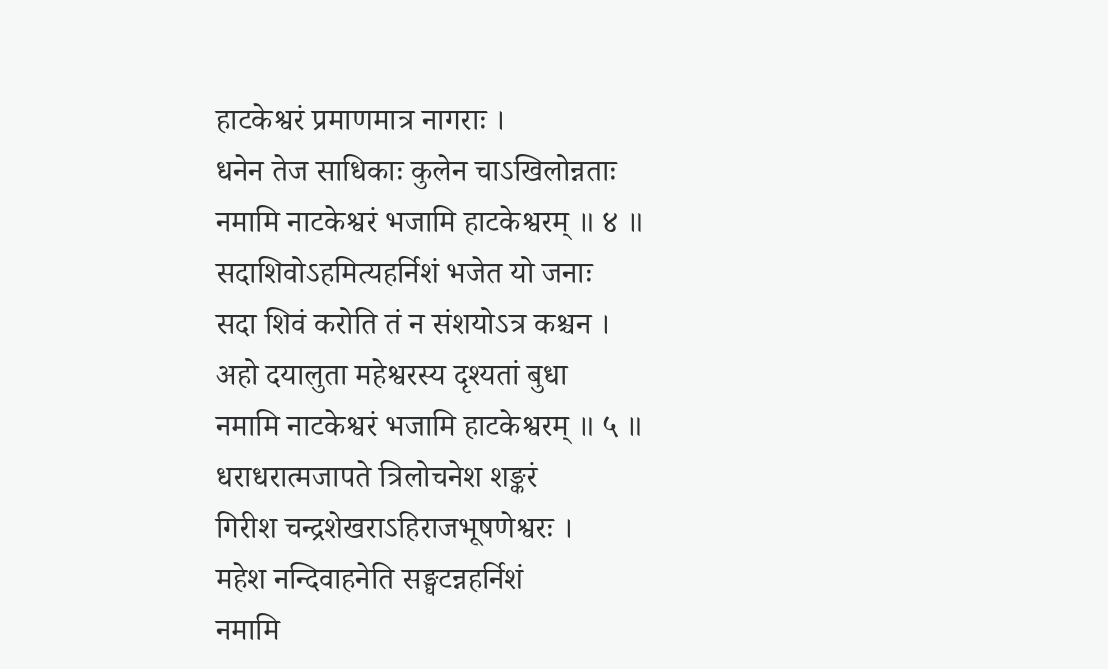हाटकेश्वरं प्रमाणमात्र नागराः ।
धनेन तेज साधिकाः कुलेन चाऽखिलोन्नताः
नमामि नाटकेश्वरं भजामि हाटकेश्वरम् ॥ ४ ॥
सदाशिवोऽहमित्यहर्निशं भजेत यो जनाः
सदा शिवं करोति तं न संशयोऽत्र कश्चन ।
अहो दयालुता महेश्वरस्य दृश्यतां बुधा
नमामि नाटकेश्वरं भजामि हाटकेश्वरम् ॥ ५ ॥
धराधरात्मजापते त्रिलोचनेश शङ्करं
गिरीश चन्द्रशेखराऽहिराजभूषणेश्वरः ।
महेश नन्दिवाहनेति सङ्घटन्नहर्निशं
नमामि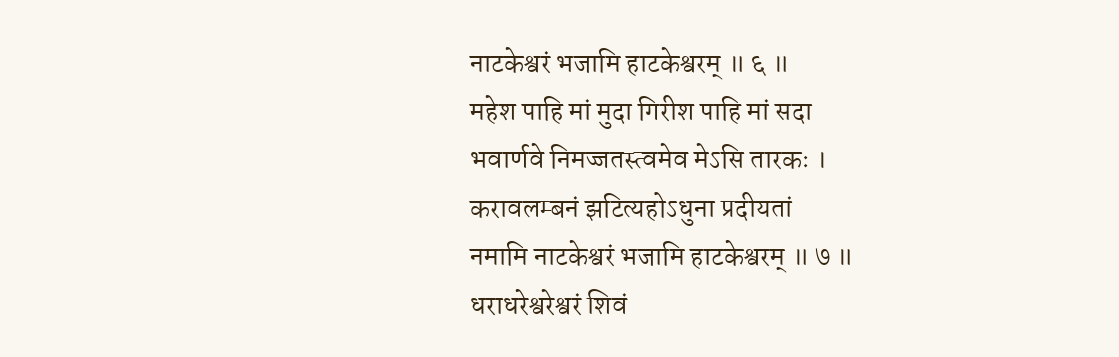नाटकेश्वरं भजामि हाटकेश्वरम् ॥ ६ ॥
महेश पाहि मां मुदा गिरीश पाहि मां सदा
भवार्णवे निमज्जतस्त्वमेव मेऽसि तारकः ।
करावलम्बनं झटित्यहोऽधुना प्रदीयतां
नमामि नाटकेश्वरं भजामि हाटकेश्वरम् ॥ ७ ॥
धराधरेश्वरेश्वरं शिवं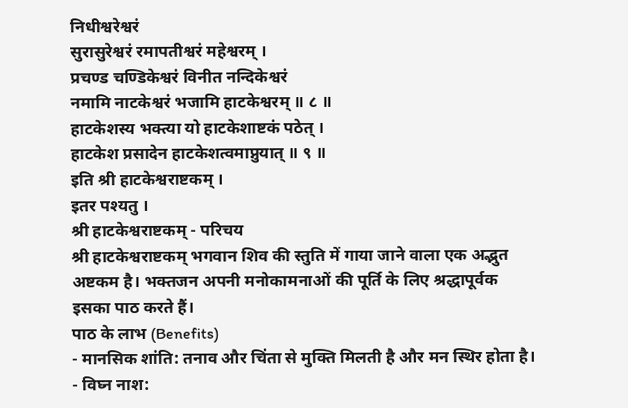निधीश्वरेश्वरं
सुरासुरेश्वरं रमापतीश्वरं महेश्वरम् ।
प्रचण्ड चण्डिकेश्वरं विनीत नन्दिकेश्वरं
नमामि नाटकेश्वरं भजामि हाटकेश्वरम् ॥ ८ ॥
हाटकेशस्य भक्त्या यो हाटकेशाष्टकं पठेत् ।
हाटकेश प्रसादेन हाटकेशत्वमाप्नुयात् ॥ ९ ॥
इति श्री हाटकेश्वराष्टकम् ।
इतर पश्यतु ।
श्री हाटकेश्वराष्टकम् - परिचय
श्री हाटकेश्वराष्टकम् भगवान शिव की स्तुति में गाया जाने वाला एक अद्भुत अष्टकम है। भक्तजन अपनी मनोकामनाओं की पूर्ति के लिए श्रद्धापूर्वक इसका पाठ करते हैं।
पाठ के लाभ (Benefits)
- मानसिक शांति: तनाव और चिंता से मुक्ति मिलती है और मन स्थिर होता है।
- विघ्न नाश: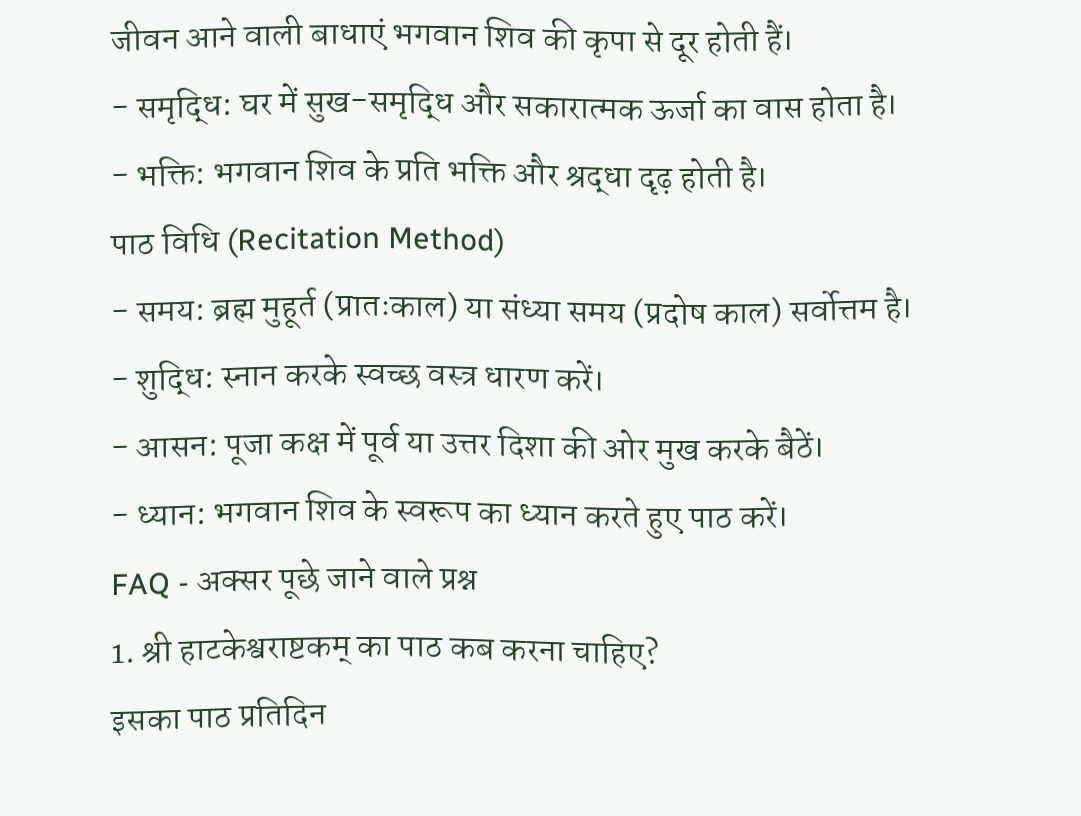जीवन आने वाली बाधाएं भगवान शिव की कृपा से दूर होती हैं।
- समृद्धि: घर में सुख-समृद्धि और सकारात्मक ऊर्जा का वास होता है।
- भक्ति: भगवान शिव के प्रति भक्ति और श्रद्धा दृढ़ होती है।
पाठ विधि (Recitation Method)
- समय: ब्रह्म मुहूर्त (प्रातःकाल) या संध्या समय (प्रदोष काल) सर्वोत्तम है।
- शुद्धि: स्नान करके स्वच्छ वस्त्र धारण करें।
- आसन: पूजा कक्ष में पूर्व या उत्तर दिशा की ओर मुख करके बैठें।
- ध्यान: भगवान शिव के स्वरूप का ध्यान करते हुए पाठ करें।
FAQ - अक्सर पूछे जाने वाले प्रश्न
1. श्री हाटकेश्वराष्टकम् का पाठ कब करना चाहिए?
इसका पाठ प्रतिदिन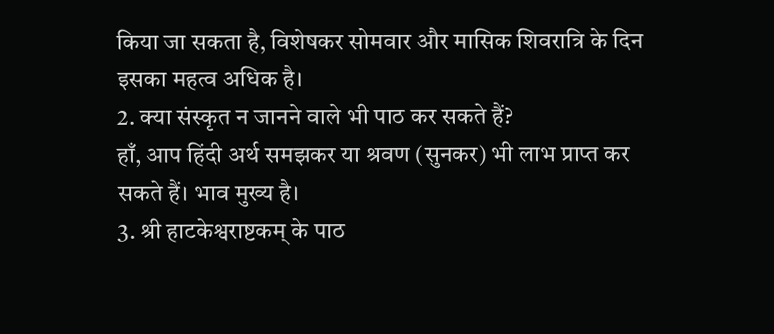किया जा सकता है, विशेषकर सोमवार और मासिक शिवरात्रि के दिन इसका महत्व अधिक है।
2. क्या संस्कृत न जानने वाले भी पाठ कर सकते हैं?
हाँ, आप हिंदी अर्थ समझकर या श्रवण (सुनकर) भी लाभ प्राप्त कर सकते हैं। भाव मुख्य है।
3. श्री हाटकेश्वराष्टकम् के पाठ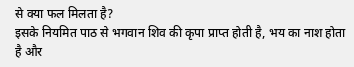से क्या फल मिलता है?
इसके नियमित पाठ से भगवान शिव की कृपा प्राप्त होती है, भय का नाश होता है और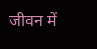जीवन में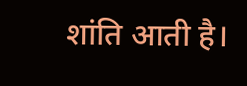शांति आती है।